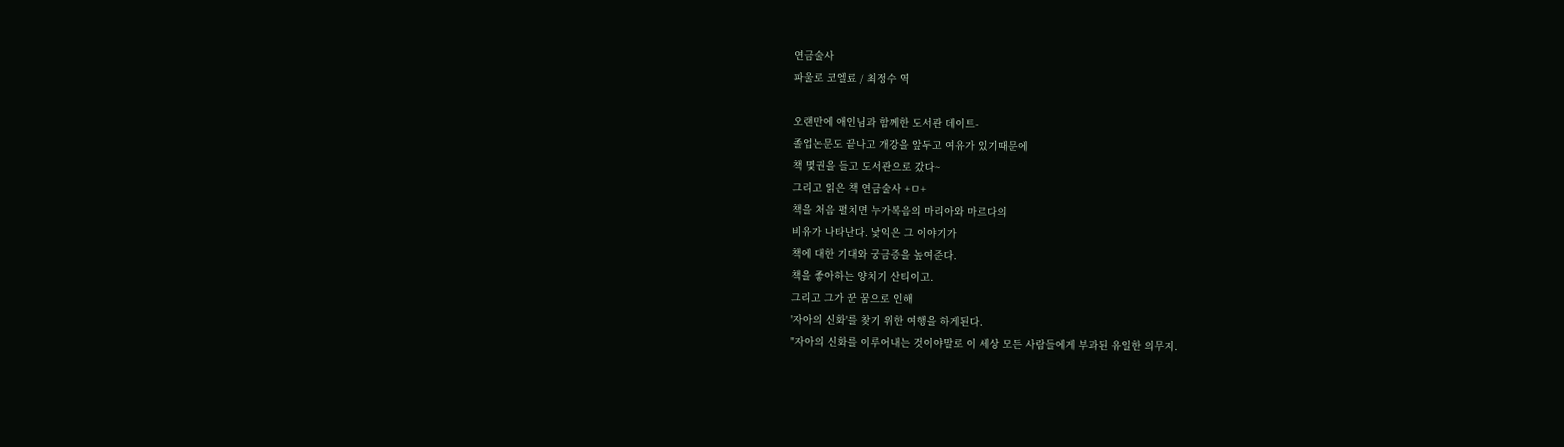연금술사
파울로 코엘료 / 최정수 역

오랜만에 애인님과 함께한 도서관 데이트-
졸업논문도 끝나고 개강을 앞두고 여유가 있기때문에
책 몇권을 들고 도서관으로 갔다~
그리고 읽은 책 연금술사 +ㅁ+
책을 처음 펼치면 누가복음의 마리아와 마르다의
비유가 나타난다. 낯익은 그 이야기가
책에 대한 기대와 궁금증을 높여준다.
책을 좋아하는 양치기 산티이고.
그리고 그가 꾼 꿈으로 인해
'자아의 신화'를 찾기 위한 여행을 하게된다.
"자아의 신화를 이루어내는 것이야말로 이 세상 모든 사람들에게 부과된 유일한 의무지.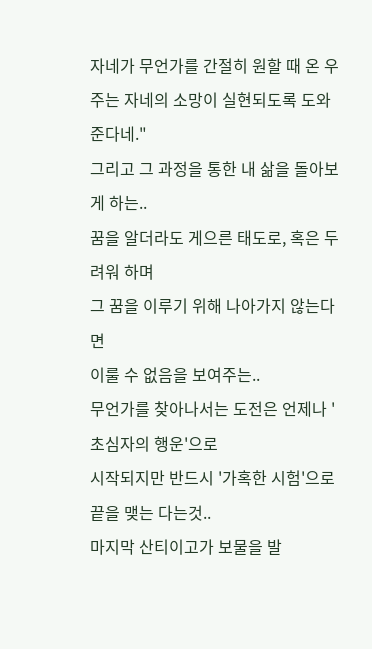자네가 무언가를 간절히 원할 때 온 우주는 자네의 소망이 실현되도록 도와준다네."
그리고 그 과정을 통한 내 삶을 돌아보게 하는..
꿈을 알더라도 게으른 태도로, 혹은 두려워 하며
그 꿈을 이루기 위해 나아가지 않는다면
이룰 수 없음을 보여주는..
무언가를 찾아나서는 도전은 언제나 '초심자의 행운'으로
시작되지만 반드시 '가혹한 시험'으로 끝을 맺는 다는것..
마지막 산티이고가 보물을 발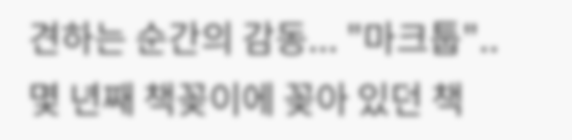견하는 순간의 감동... "마크툽"..
몇 년째 책꽂이에 꽂아 있던 책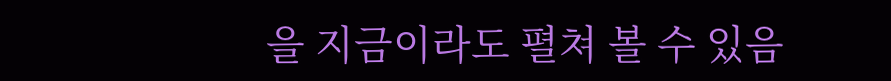을 지금이라도 펼쳐 볼 수 있음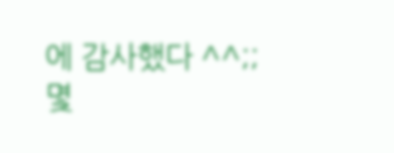에 감사했다 ^^;;
몇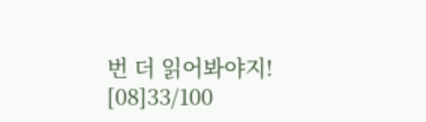번 더 읽어봐야지!
[08]33/100